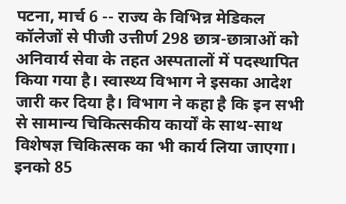पटना, मार्च 6 -- राज्य के विभिन्न मेडिकल कॉलेजों से पीजी उत्तीर्ण 298 छात्र-छात्राओं को अनिवार्य सेवा के तहत अस्पतालों में पदस्थापित किया गया है। स्वास्थ्य विभाग ने इसका आदेश जारी कर दिया है। विभाग ने कहा है कि इन सभी से सामान्य चिकित्सकीय कार्यों के साथ-साथ विशेषज्ञ चिकित्सक का भी कार्य लिया जाएगा। इनको 85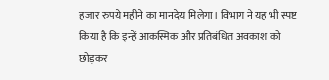हजार रुपये महीने का मानदेय मिलेगा। विभाग ने यह भी स्पष्ट किया है कि इन्हें आकस्मिक और प्रतिबंधित अवकाश को छोड़कर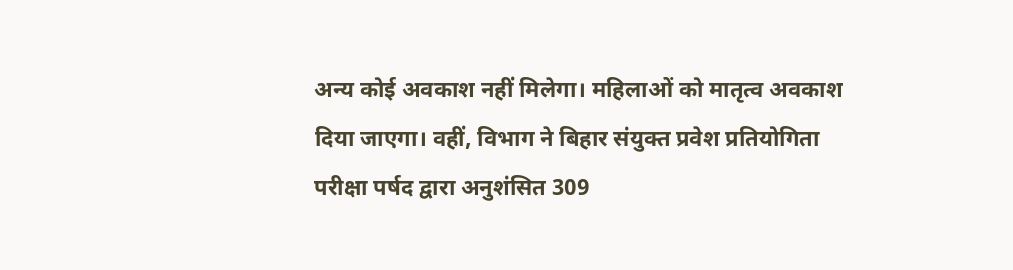अन्य कोई अवकाश नहीं मिलेगा। महिलाओं को मातृत्व अवकाश दिया जाएगा। वहीं, विभाग ने बिहार संयुक्त प्रवेश प्रतियोगिता परीक्षा पर्षद द्वारा अनुशंसित 309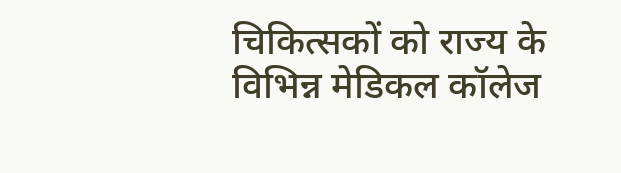चिकित्सकों को राज्य के विभिन्न मेडिकल कॉलेज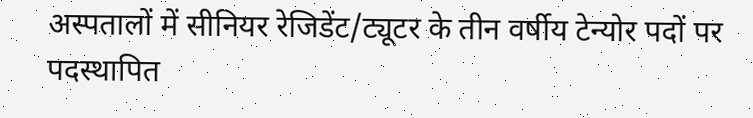अस्पतालों में सीनियर रेजिडेंट/ट्यूटर के तीन वर्षीय टेन्योर पदों पर पदस्थापित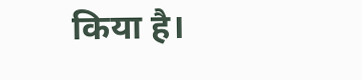किया है।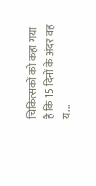चिकित्सकों को कहा गया है कि 15 दिनों के अंदर वह य...